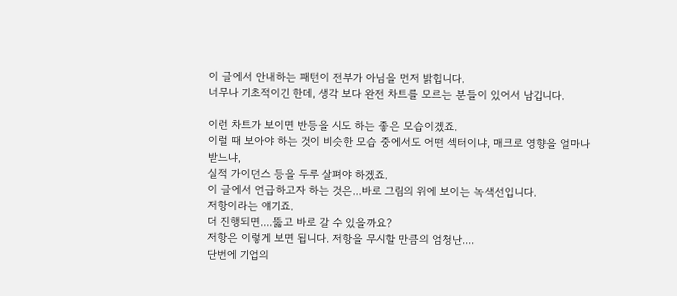이 글에서 안내하는 패턴이 전부가 아님을 먼저 밝힙니다.
너무나 기초적이긴 한데, 생각 보다 완전 차트를 모르는 분들이 있어서 남깁니다.

이런 차트가 보이면 반등을 시도 하는 좋은 모습이겠죠.
이럴 때 보아야 하는 것이 비슷한 모습 중에서도 어떤 섹터이냐, 매크로 영향을 얼마나 받느냐,
실적 가이던스 등을 두루 살펴야 하겠죠.
이 글에서 언급하고자 하는 것은...바로 그림의 위에 보이는 녹색선입니다.
저항이라는 얘기죠.
더 진행되면....뚫고 바로 갈 수 있을까요?
저항은 이렇게 보면 됩니다. 저항을 무시할 만큼의 엄청난....
단번에 기업의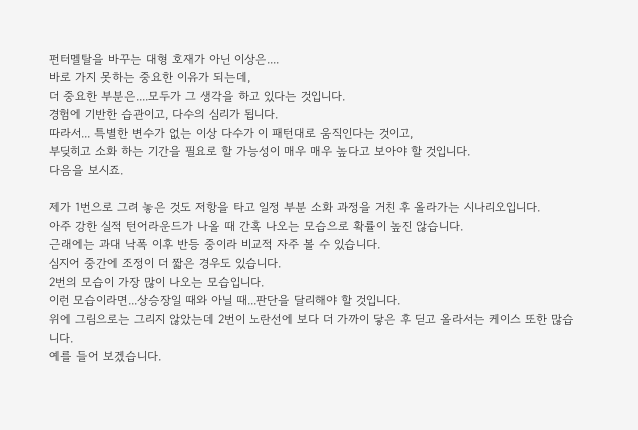펀터멜탈을 바꾸는 대형 호재가 아닌 이상은....
바로 가지 못하는 중요한 이유가 되는데,
더 중요한 부분은....모두가 그 생각을 하고 있다는 것입니다.
경험에 기반한 습관이고, 다수의 심리가 됩니다.
따라서... 특별한 변수가 없는 이상 다수가 이 패턴대로 움직인다는 것이고,
부딪히고 소화 하는 기간을 필요로 할 가능성이 매우 매우 높다고 보아야 할 것입니다.
다음을 보시죠.

제가 1번으로 그려 놓은 것도 저항을 타고 일정 부분 소화 과정을 거친 후 올라가는 시나리오입니다.
아주 강한 실적 턴어라운드가 나올 때 간혹 나오는 모습으로 확률이 높진 않습니다.
근래에는 과대 낙폭 이후 반등 중이라 비교적 자주 볼 수 있습니다.
심지어 중간에 조정이 더 짧은 경우도 있습니다.
2번의 모습이 가장 많이 나오는 모습입니다.
이런 모습이라면...상승장일 때와 아닐 때...판단을 달리해야 할 것입니다.
위에 그림으로는 그리지 않았는데 2번이 노란선에 보다 더 가까이 닿은 후 딛고 올라서는 케이스 또한 많습니다.
예를 들어 보겠습니다.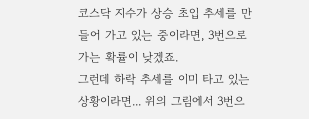코스닥 지수가 상승 초입 추세를 만들어 가고 있는 중이라면, 3번으로 가는 확률이 낮겠죠.
그런데 하락 추세를 이미 타고 있는 상황이라면... 위의 그림에서 3번으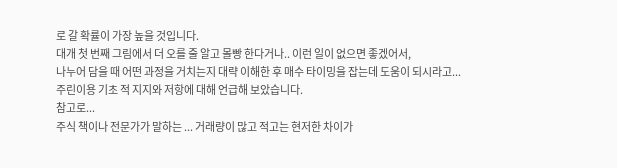로 갈 확률이 가장 높을 것입니다.
대개 첫 번째 그림에서 더 오를 줄 알고 몰빵 한다거나.. 이런 일이 없으면 좋겠어서,
나누어 담을 때 어떤 과정을 거치는지 대략 이해한 후 매수 타이밍을 잡는데 도움이 되시라고...
주린이용 기초 적 지지와 저항에 대해 언급해 보았습니다.
참고로...
주식 책이나 전문가가 말하는 ... 거래량이 많고 적고는 현저한 차이가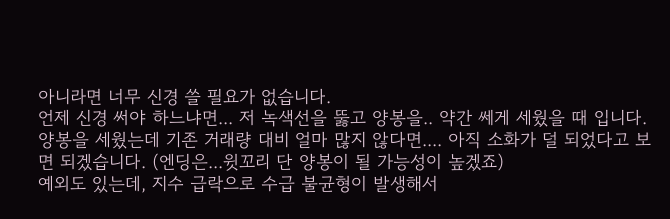아니라면 너무 신경 쓸 필요가 없습니다.
언제 신경 써야 하느냐면... 저 녹색선을 뚫고 양봉을.. 약간 쎄게 세웠을 때 입니다.
양봉을 세웠는데 기존 거래량 대비 얼마 많지 않다면.... 아직 소화가 덜 되었다고 보면 되겠습니다. (엔딩은...윗꼬리 단 양봉이 될 가능성이 높겠죠)
예외도 있는데, 지수 급락으로 수급 불균형이 발생해서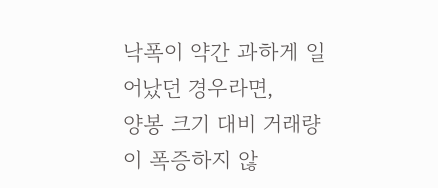낙폭이 약간 과하게 일어났던 경우라면,
양봉 크기 대비 거래량이 폭증하지 않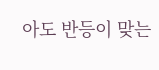아도 반등이 맞는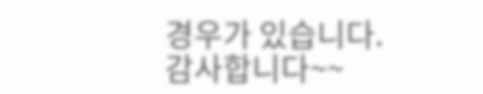경우가 있습니다.
감사합니다~~